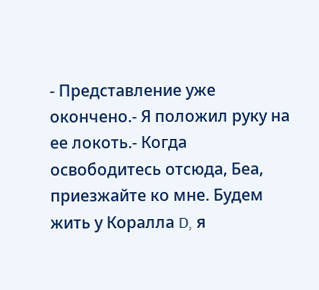- Представление уже окончено.- Я положил руку на ее локоть.- Когда освободитесь отсюда, Беа, приезжайте ко мне. Будем жить у Коралла D, я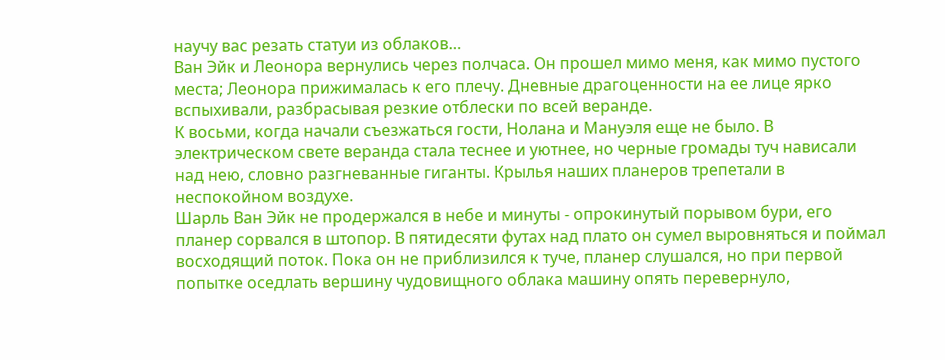научу вас резать статуи из облаков…
Ван Эйк и Леонора вернулись через полчаса. Он прошел мимо меня, как мимо пустого места; Леонора прижималась к его плечу. Дневные драгоценности на ее лице ярко вспыхивали, разбрасывая резкие отблески по всей веранде.
К восьми, когда начали съезжаться гости, Нолана и Мануэля еще не было. В электрическом свете веранда стала теснее и уютнее, но черные громады туч нависали над нею, словно разгневанные гиганты. Крылья наших планеров трепетали в неспокойном воздухе.
Шарль Ван Эйк не продержался в небе и минуты - опрокинутый порывом бури, его планер сорвался в штопор. В пятидесяти футах над плато он сумел выровняться и поймал восходящий поток. Пока он не приблизился к туче, планер слушался, но при первой попытке оседлать вершину чудовищного облака машину опять перевернуло,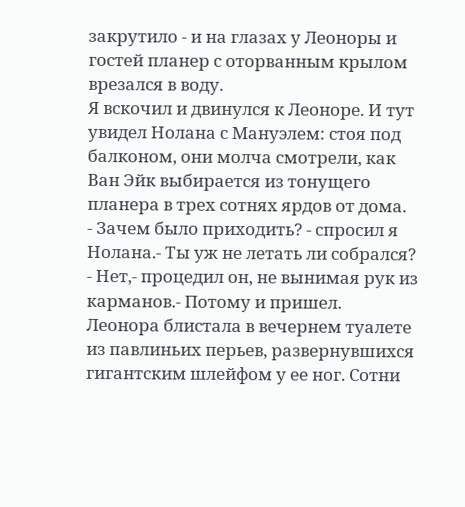закрутило - и на глазах у Леоноры и гостей планер с оторванным крылом врезался в воду.
Я вскочил и двинулся к Леоноре. И тут увидел Нолана с Мануэлем: стоя под балконом, они молча смотрели, как Ван Эйк выбирается из тонущего планера в трех сотнях ярдов от дома.
- Зачем было приходить? - спросил я Нолана.- Ты уж не летать ли собрался?
- Нет,- процедил он, не вынимая рук из карманов.- Потому и пришел.
Леонора блистала в вечернем туалете из павлиньих перьев, развернувшихся гигантским шлейфом у ее ног. Сотни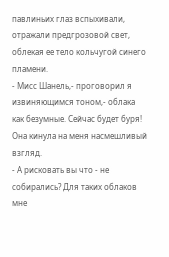павлиньих глаз вспыхивали, отражали предгрозовой свет, облекая ее тело кольчугой синего пламени.
- Мисс Шанель,- проговорил я извиняющимся тоном,- облака как безумные. Сейчас будет буря!
Она кинула на меня насмешливый взгляд.
- А рисковать вы что - не собирались? Для таких облаков мне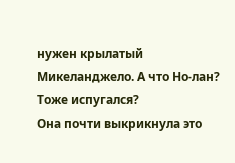нужен крылатый Микеланджело. А что Но-лан? Тоже испугался?
Она почти выкрикнула это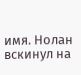имя. Нолан вскинул на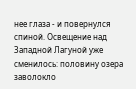нее глаза - и повернулся спиной. Освещение над Западной Лагуной уже сменилось: половину озера заволокло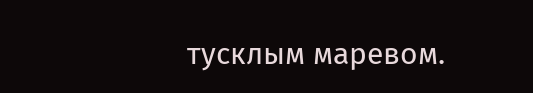тусклым маревом.